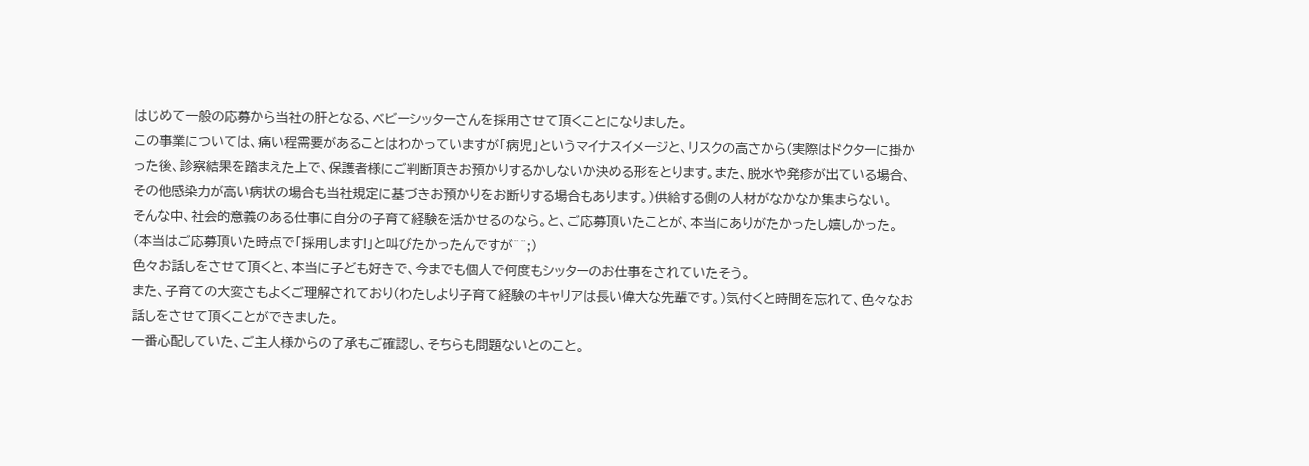はじめて一般の応募から当社の肝となる、ベビーシッターさんを採用させて頂くことになりました。
この事業については、痛い程需要があることはわかっていますが「病児」というマイナスイメージと、リスクの高さから(実際はドクターに掛かった後、診察結果を踏まえた上で、保護者様にご判断頂きお預かりするかしないか決める形をとります。また、脱水や発疹が出ている場合、その他感染力が高い病状の場合も当社規定に基づきお預かりをお断りする場合もあります。)供給する側の人材がなかなか集まらない。
そんな中、社会的意義のある仕事に自分の子育て経験を活かせるのなら。と、ご応募頂いたことが、本当にありがたかったし嬉しかった。
(本当はご応募頂いた時点で「採用します!」と叫びたかったんですが^^;)
色々お話しをさせて頂くと、本当に子ども好きで、今までも個人で何度もシッターのお仕事をされていたそう。
また、子育ての大変さもよくご理解されており(わたしより子育て経験のキャリアは長い偉大な先輩です。)気付くと時間を忘れて、色々なお話しをさせて頂くことができました。
一番心配していた、ご主人様からの了承もご確認し、そちらも問題ないとのこと。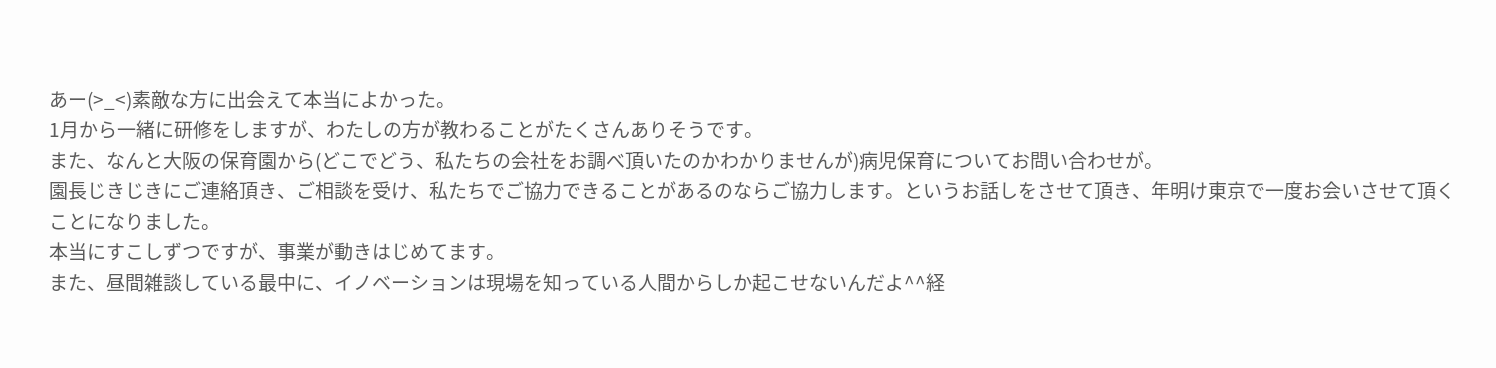あー(>_<)素敵な方に出会えて本当によかった。
1月から一緒に研修をしますが、わたしの方が教わることがたくさんありそうです。
また、なんと大阪の保育園から(どこでどう、私たちの会社をお調べ頂いたのかわかりませんが)病児保育についてお問い合わせが。
園長じきじきにご連絡頂き、ご相談を受け、私たちでご協力できることがあるのならご協力します。というお話しをさせて頂き、年明け東京で一度お会いさせて頂くことになりました。
本当にすこしずつですが、事業が動きはじめてます。
また、昼間雑談している最中に、イノベーションは現場を知っている人間からしか起こせないんだよ^^経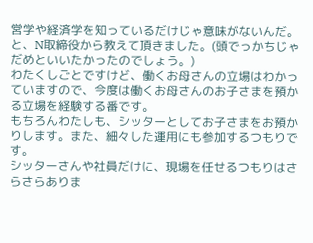営学や経済学を知っているだけじゃ意味がないんだ。と、N取締役から教えて頂きました。(頭でっかちじゃだめといいたかったのでしょう。)
わたくしごとですけど、働くお母さんの立場はわかっていますので、今度は働くお母さんのお子さまを預かる立場を経験する番です。
もちろんわたしも、シッターとしてお子さまをお預かりします。また、細々した運用にも参加するつもりです。
シッターさんや社員だけに、現場を任せるつもりはさらさらありま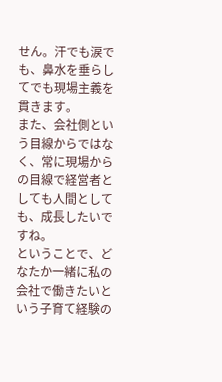せん。汗でも涙でも、鼻水を垂らしてでも現場主義を貫きます。
また、会社側という目線からではなく、常に現場からの目線で経営者としても人間としても、成長したいですね。
ということで、どなたか一緒に私の会社で働きたいという子育て経験の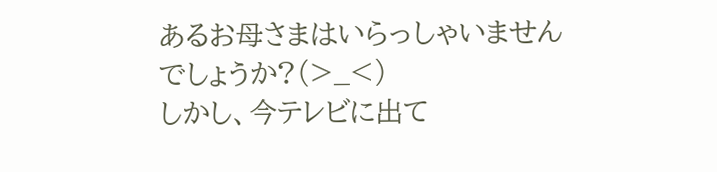あるお母さまはいらっしゃいませんでしょうか?(>_<)
しかし、今テレビに出て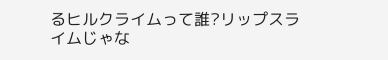るヒルクライムって誰?リップスライムじゃな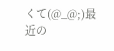くて(@_@;)最近の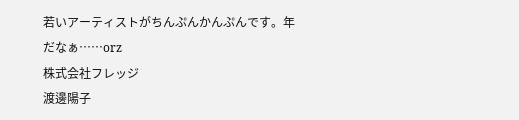若いアーティストがちんぷんかんぷんです。年だなぁ……orz
株式会社フレッジ
渡邊陽子